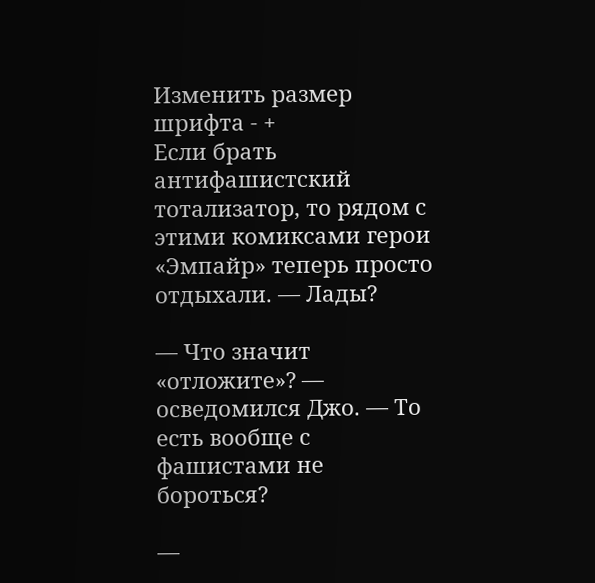Изменить размер шрифта - +
Если брать антифашистский тотализатор, то рядом с этими комиксами герои «Эмпайр» теперь просто отдыхали. — Лады?

— Что значит «отложите»? — осведомился Джо. — То есть вообще с фашистами не бороться?

—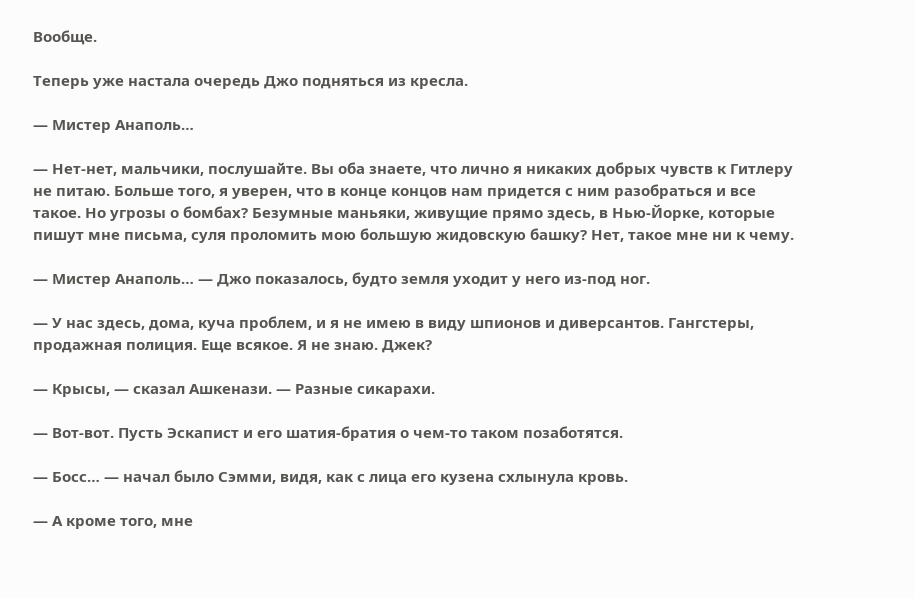Вообще.

Теперь уже настала очередь Джо подняться из кресла.

— Мистер Анаполь…

— Нет-нет, мальчики, послушайте. Вы оба знаете, что лично я никаких добрых чувств к Гитлеру не питаю. Больше того, я уверен, что в конце концов нам придется с ним разобраться и все такое. Но угрозы о бомбах? Безумные маньяки, живущие прямо здесь, в Нью-Йорке, которые пишут мне письма, суля проломить мою большую жидовскую башку? Нет, такое мне ни к чему.

— Мистер Анаполь… — Джо показалось, будто земля уходит у него из-под ног.

— У нас здесь, дома, куча проблем, и я не имею в виду шпионов и диверсантов. Гангстеры, продажная полиция. Еще всякое. Я не знаю. Джек?

— Крысы, — сказал Ашкенази. — Разные сикарахи.

— Вот-вот. Пусть Эскапист и его шатия-братия о чем-то таком позаботятся.

— Босс… — начал было Сэмми, видя, как с лица его кузена схлынула кровь.

— А кроме того, мне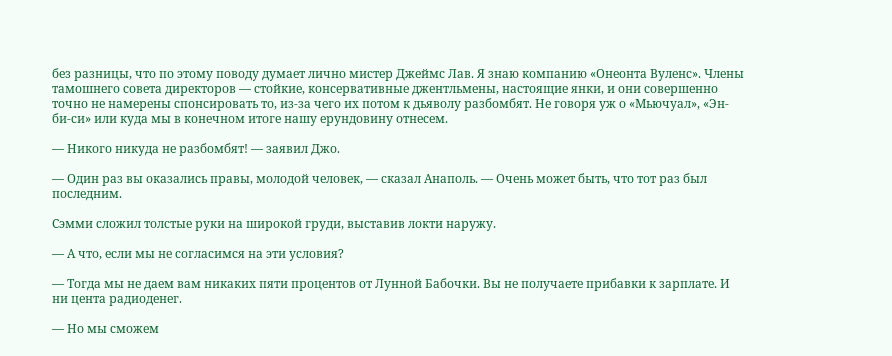без разницы, что по этому поводу думает лично мистер Джеймс Лав. Я знаю компанию «Онеонта Вуленс». Члены тамошнего совета директоров — стойкие, консервативные джентльмены, настоящие янки, и они совершенно точно не намерены спонсировать то, из-за чего их потом к дьяволу разбомбят. Не говоря уж о «Мьючуал», «Эн-би-си» или куда мы в конечном итоге нашу ерундовину отнесем.

— Никого никуда не разбомбят! — заявил Джо.

— Один раз вы оказались правы, молодой человек, — сказал Анаполь. — Очень может быть, что тот раз был последним.

Сэмми сложил толстые руки на широкой груди, выставив локти наружу.

— А что, если мы не согласимся на эти условия?

— Тогда мы не даем вам никаких пяти процентов от Лунной Бабочки. Вы не получаете прибавки к зарплате. И ни цента радиоденег.

— Но мы сможем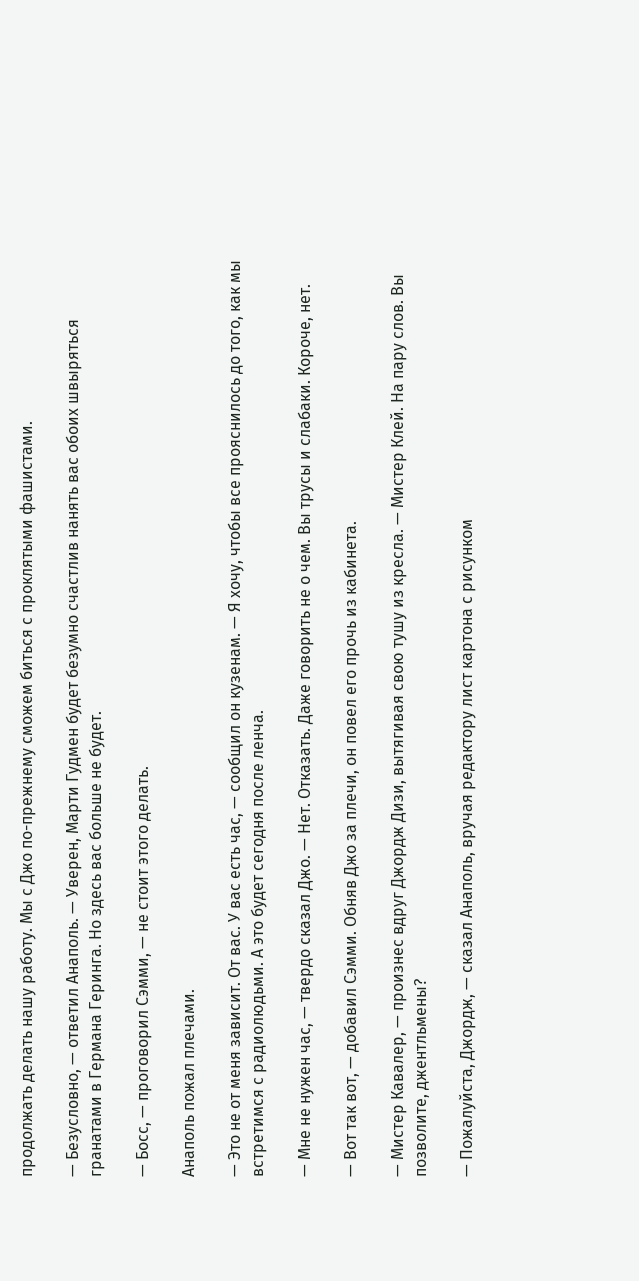продолжать делать нашу работу. Мы с Джо по-прежнему сможем биться с проклятыми фашистами.

— Безусловно, — ответил Анаполь. — Уверен, Марти Гудмен будет безумно счастлив нанять вас обоих швыряться гранатами в Германа Геринга. Но здесь вас больше не будет.

— Босс, — проговорил Сэмми, — не стоит этого делать.

Анаполь пожал плечами.

— Это не от меня зависит. От вас. У вас есть час, — сообщил он кузенам. — Я хочу, чтобы все прояснилось до того, как мы встретимся с радиолюдьми. А это будет сегодня после ленча.

— Мне не нужен час, — твердо сказал Джо. — Нет. Отказать. Даже говорить не о чем. Вы трусы и слабаки. Короче, нет.

— Вот так вот, — добавил Сэмми. Обняв Джо за плечи, он повел его прочь из кабинета.

— Мистер Кавалер, — произнес вдруг Джордж Дизи, вытягивая свою тушу из кресла. — Мистер Клей. На пару слов. Вы позволите, джентльмены?

— Пожалуйста, Джордж, — сказал Анаполь, вручая редактору лист картона с рисунком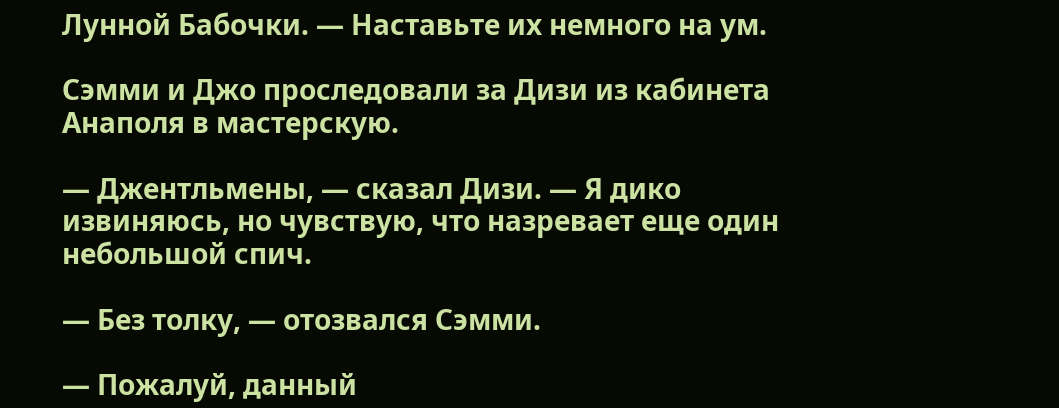Лунной Бабочки. — Наставьте их немного на ум.

Сэмми и Джо проследовали за Дизи из кабинета Анаполя в мастерскую.

— Джентльмены, — сказал Дизи. — Я дико извиняюсь, но чувствую, что назревает еще один небольшой спич.

— Без толку, — отозвался Сэмми.

— Пожалуй, данный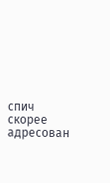спич скорее адресован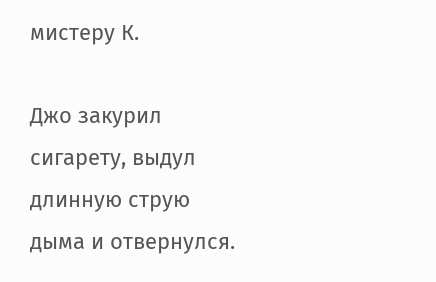мистеру К.

Джо закурил сигарету, выдул длинную струю дыма и отвернулся.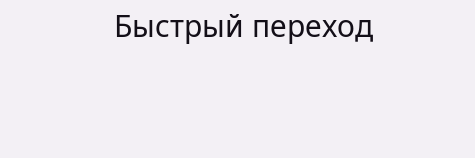Быстрый переход